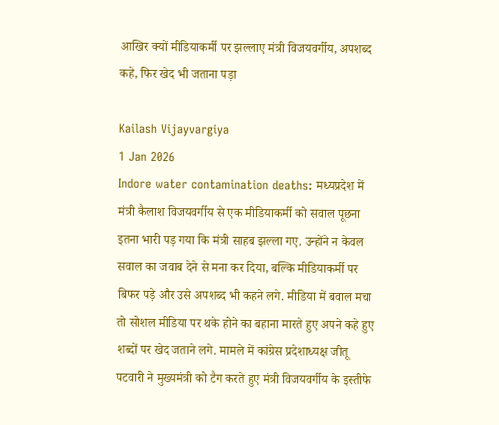आखिर क्यों मीडियाकर्मी पर झल्लाए मंत्री विजयवर्गीय, अपशब्द कहे, फिर खेद भी जताना पड़ा

Kailash Vijayvargiya
1 Jan 2026
Indore water contamination deaths: मध्यप्रदेश में मंत्री कैलाश विजयवर्गीय से एक मीडियाकर्मी को सवाल पूछना इतना भारी पड़ गया कि मंत्री साहब झल्ला गए. उन्होंने न केवल सवाल का जवाब देने से मना कर दिया, बल्कि मीडियाकर्मी पर बिफर पड़े और उसे अपशब्द भी कहने लगे. मीडिया में बवाल मचा तो सोशल मीडिया पर थके होने का बहाना मारते हुए अपने कहे हुए शब्दों पर खेद जताने लगे. मामले में कांग्रेस प्रदेशाध्यक्ष जीतू पटवारी ने मुख्यमंत्री को टैग करते हुए मंत्री विजयवर्गीय के इस्तीफे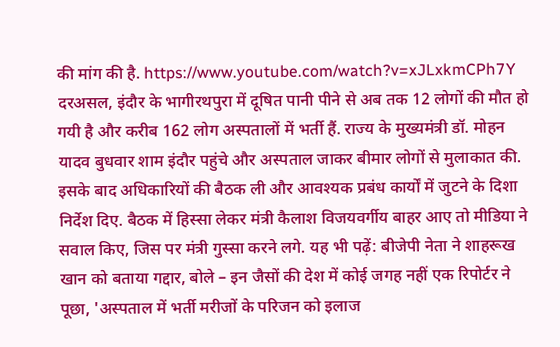की मांग की है. https://www.youtube.com/watch?v=xJLxkmCPh7Y दरअसल, इंदौर के भागीरथपुरा में दूषित पानी पीने से अब तक 12 लोगों की मौत हो गयी है और करीब 162 लोग अस्पतालों में भर्ती हैं. राज्य के मुख्यमंत्री डॉ. मोहन यादव बुधवार शाम इंदौर पहुंचे और अस्पताल जाकर बीमार लोगों से मुलाकात की. इसके बाद अधिकारियों की बैठक ली और आवश्यक प्रबंध कार्यों में जुटने के दिशा निर्देश दिए. बैठक में हिस्सा लेकर मंत्री कैलाश विजयवर्गीय बाहर आए तो मीडिया ने सवाल किए, जिस पर मंत्री गुस्सा करने लगे. यह भी पढ़ें: बीजेपी नेता ने शाहरूख खान को बताया गद्दार, बोले – इन जैसों की देश में कोई जगह नहीं एक रिपोर्टर ने पूछा, 'अस्पताल में भर्ती मरीजों के परिजन को इलाज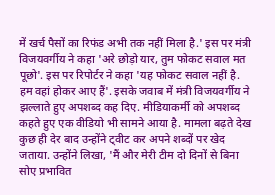में खर्च पैसों का रिफंड अभी तक नहीं मिला है.' इस पर मंत्री विजयवर्गीय ने कहा 'अरे छोड़ो यार, तुम फोकट सवाल मत पूछो'. इस पर रिपोर्टर ने कहा 'यह फोकट सवाल नहीं है. हम वहां होकर आए हैं'. इसके जवाब में मंत्री विजयवर्गीय ने झल्लाते हुए अपशब्द कह दिए. मीडियाकर्मी को अपशब्द कहते हुए एक वीडियो भी सामने आया है. मामला बढ़ते देख कुछ ही देर बाद उन्होंने ट्वीट कर अपने शब्दों पर खेद जताया. उन्होंने लिखा, 'मैं और मेरी टीम दो दिनों से बिना सोए प्रभावित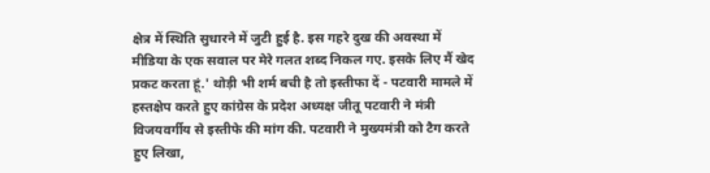क्षेत्र में स्थिति सुधारने में जुटी हुई है. इस गहरे दुख की अवस्था में मीडिया के एक सवाल पर मेरे गलत शब्द निकल गए. इसके लिए मैं खेद प्रकट करता हूं.' थोड़ी भी शर्म बची है तो इस्तीफा दें - पटवारी मामले में हस्तक्षेप करते हुए कांग्रेस के प्रदेश अध्यक्ष जीतू पटवारी ने मंत्री विजयवर्गीय से इस्तीफे की मांग की. पटवारी ने मुख्यमंत्री को टैग करते हुए लिखा,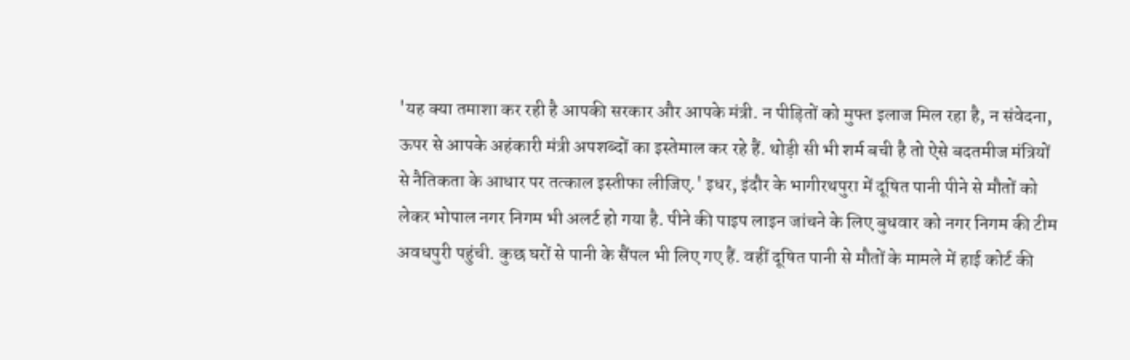'यह क्या तमाशा कर रही है आपकी सरकार और आपके मंत्री. न पीड़ितों को मुफ्त इलाज मिल रहा है, न संवेदना, ऊपर से आपके अहंकारी मंत्री अपशब्दों का इस्तेमाल कर रहे हैं. थोड़ी सी भी शर्म बची है तो ऐसे बदतमीज मंत्रियों से नैतिकता के आधार पर तत्काल इस्तीफा लीजिए.' इधर, इंदौर के भागीरथपुरा में दूषित पानी पीने से मौतों को लेकर भोपाल नगर निगम भी अलर्ट हो गया है. पीने की पाइप लाइन जांचने के लिए बुधवार को नगर निगम की टीम अवधपुरी पहुंची. कुछ घरों से पानी के सैंपल भी लिए गए हैं. वहीं दूषित पानी से मौतों के मामले में हाई कोर्ट की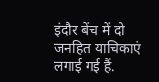इंदौर बेंच में दो जनहित याचिकाएं लगाई गई हैं.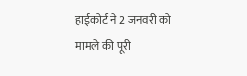हाईकोर्ट ने 2 जनवरी को मामले की पूरी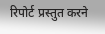रिपोर्ट प्रस्तुत करने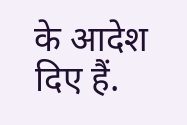के आदेश दिए हैं.